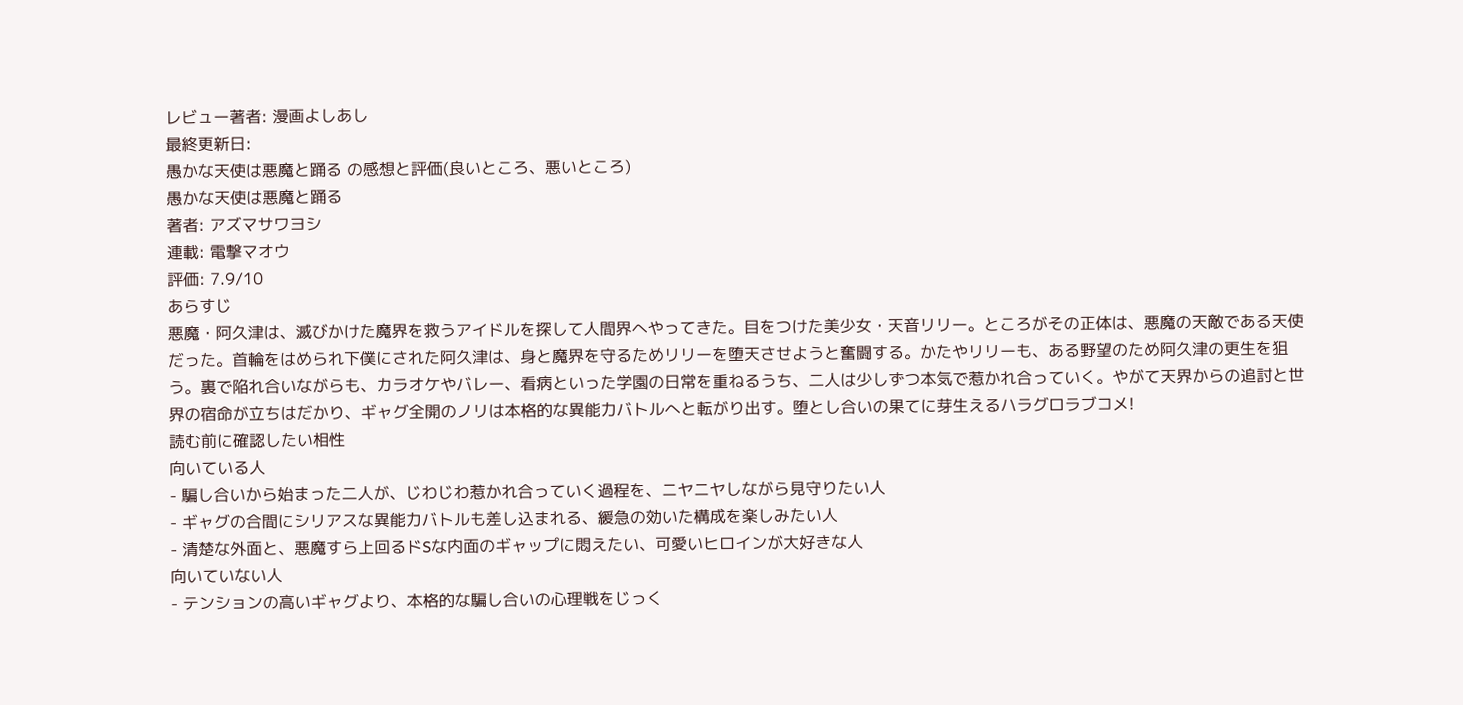レビュー著者: 漫画よしあし
最終更新日:
愚かな天使は悪魔と踊る の感想と評価(良いところ、悪いところ)
愚かな天使は悪魔と踊る
著者: アズマサワヨシ
連載: 電撃マオウ
評価: 7.9/10
あらすじ
悪魔・阿久津は、滅びかけた魔界を救うアイドルを探して人間界へやってきた。目をつけた美少女・天音リリー。ところがその正体は、悪魔の天敵である天使だった。首輪をはめられ下僕にされた阿久津は、身と魔界を守るためリリーを堕天させようと奮闘する。かたやリリーも、ある野望のため阿久津の更生を狙う。裏で陥れ合いながらも、カラオケやバレー、看病といった学園の日常を重ねるうち、二人は少しずつ本気で惹かれ合っていく。やがて天界からの追討と世界の宿命が立ちはだかり、ギャグ全開のノリは本格的な異能力バトルへと転がり出す。堕とし合いの果てに芽生えるハラグロラブコメ!
読む前に確認したい相性
向いている人
- 騙し合いから始まった二人が、じわじわ惹かれ合っていく過程を、ニヤニヤしながら見守りたい人
- ギャグの合間にシリアスな異能力バトルも差し込まれる、緩急の効いた構成を楽しみたい人
- 清楚な外面と、悪魔すら上回るドSな内面のギャップに悶えたい、可愛いヒロインが大好きな人
向いていない人
- テンションの高いギャグより、本格的な騙し合いの心理戦をじっく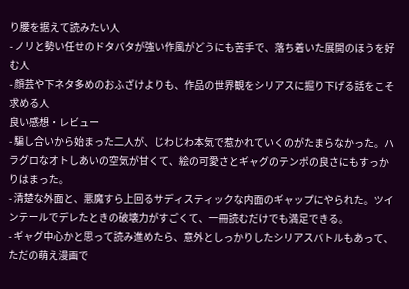り腰を据えて読みたい人
- ノリと勢い任せのドタバタが強い作風がどうにも苦手で、落ち着いた展開のほうを好む人
- 顔芸や下ネタ多めのおふざけよりも、作品の世界観をシリアスに掘り下げる話をこそ求める人
良い感想・レビュー
- 騙し合いから始まった二人が、じわじわ本気で惹かれていくのがたまらなかった。ハラグロなオトしあいの空気が甘くて、絵の可愛さとギャグのテンポの良さにもすっかりはまった。
- 清楚な外面と、悪魔すら上回るサディスティックな内面のギャップにやられた。ツインテールでデレたときの破壊力がすごくて、一冊読むだけでも満足できる。
- ギャグ中心かと思って読み進めたら、意外としっかりしたシリアスバトルもあって、ただの萌え漫画で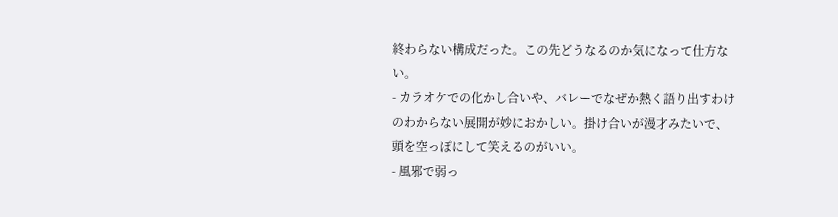終わらない構成だった。この先どうなるのか気になって仕方ない。
- カラオケでの化かし合いや、バレーでなぜか熱く語り出すわけのわからない展開が妙におかしい。掛け合いが漫才みたいで、頭を空っぽにして笑えるのがいい。
- 風邪で弱っ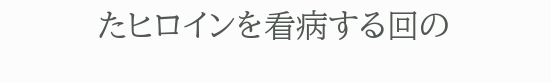たヒロインを看病する回の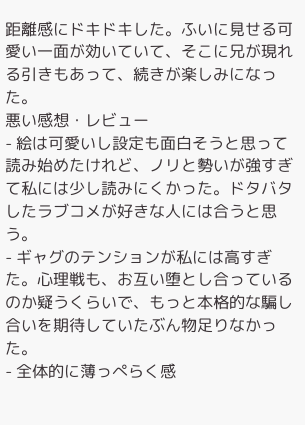距離感にドキドキした。ふいに見せる可愛い一面が効いていて、そこに兄が現れる引きもあって、続きが楽しみになった。
悪い感想・レビュー
- 絵は可愛いし設定も面白そうと思って読み始めたけれど、ノリと勢いが強すぎて私には少し読みにくかった。ドタバタしたラブコメが好きな人には合うと思う。
- ギャグのテンションが私には高すぎた。心理戦も、お互い堕とし合っているのか疑うくらいで、もっと本格的な騙し合いを期待していたぶん物足りなかった。
- 全体的に薄っぺらく感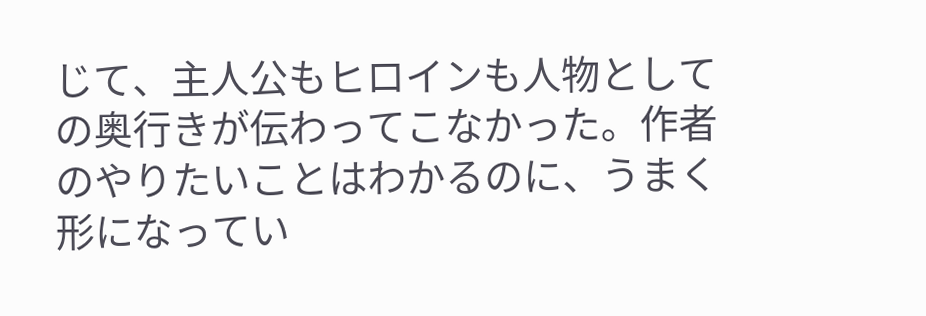じて、主人公もヒロインも人物としての奥行きが伝わってこなかった。作者のやりたいことはわかるのに、うまく形になってい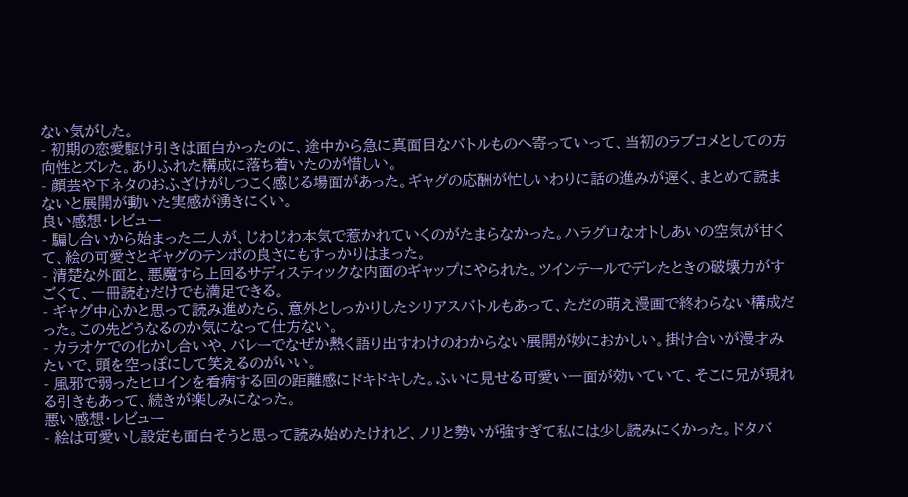ない気がした。
- 初期の恋愛駆け引きは面白かったのに、途中から急に真面目なバトルものへ寄っていって、当初のラブコメとしての方向性とズレた。ありふれた構成に落ち着いたのが惜しい。
- 顔芸や下ネタのおふざけがしつこく感じる場面があった。ギャグの応酬が忙しいわりに話の進みが遅く、まとめて読まないと展開が動いた実感が湧きにくい。
良い感想・レビュー
- 騙し合いから始まった二人が、じわじわ本気で惹かれていくのがたまらなかった。ハラグロなオトしあいの空気が甘くて、絵の可愛さとギャグのテンポの良さにもすっかりはまった。
- 清楚な外面と、悪魔すら上回るサディスティックな内面のギャップにやられた。ツインテールでデレたときの破壊力がすごくて、一冊読むだけでも満足できる。
- ギャグ中心かと思って読み進めたら、意外としっかりしたシリアスバトルもあって、ただの萌え漫画で終わらない構成だった。この先どうなるのか気になって仕方ない。
- カラオケでの化かし合いや、バレーでなぜか熱く語り出すわけのわからない展開が妙におかしい。掛け合いが漫才みたいで、頭を空っぽにして笑えるのがいい。
- 風邪で弱ったヒロインを看病する回の距離感にドキドキした。ふいに見せる可愛い一面が効いていて、そこに兄が現れる引きもあって、続きが楽しみになった。
悪い感想・レビュー
- 絵は可愛いし設定も面白そうと思って読み始めたけれど、ノリと勢いが強すぎて私には少し読みにくかった。ドタバ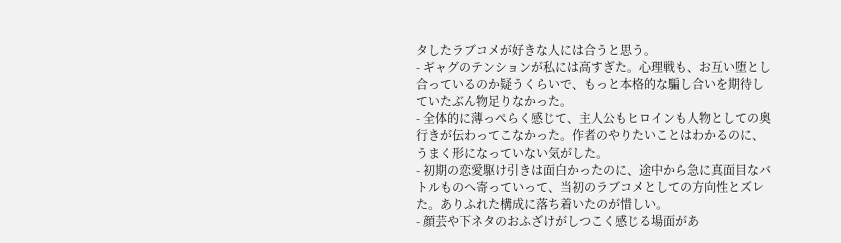タしたラブコメが好きな人には合うと思う。
- ギャグのテンションが私には高すぎた。心理戦も、お互い堕とし合っているのか疑うくらいで、もっと本格的な騙し合いを期待していたぶん物足りなかった。
- 全体的に薄っぺらく感じて、主人公もヒロインも人物としての奥行きが伝わってこなかった。作者のやりたいことはわかるのに、うまく形になっていない気がした。
- 初期の恋愛駆け引きは面白かったのに、途中から急に真面目なバトルものへ寄っていって、当初のラブコメとしての方向性とズレた。ありふれた構成に落ち着いたのが惜しい。
- 顔芸や下ネタのおふざけがしつこく感じる場面があ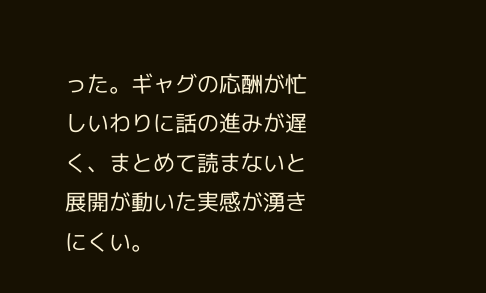った。ギャグの応酬が忙しいわりに話の進みが遅く、まとめて読まないと展開が動いた実感が湧きにくい。